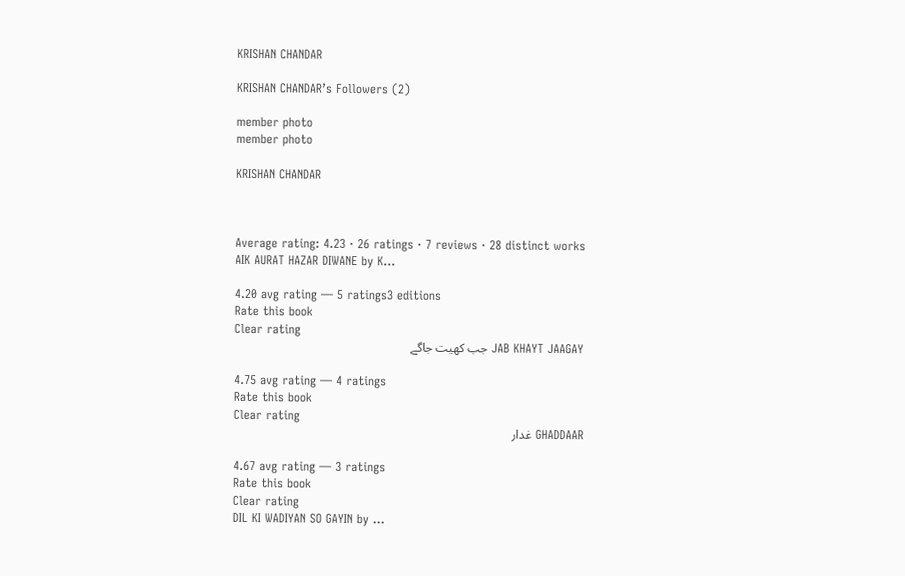KRISHAN CHANDAR

KRISHAN CHANDAR’s Followers (2)

member photo
member photo

KRISHAN CHANDAR



Average rating: 4.23 · 26 ratings · 7 reviews · 28 distinct works
AIK AURAT HAZAR DIWANE by K...

4.20 avg rating — 5 ratings3 editions
Rate this book
Clear rating
JAB KHAYT JAAGAY جب کھیت جاگے

4.75 avg rating — 4 ratings
Rate this book
Clear rating
GHADDAAR غدار

4.67 avg rating — 3 ratings
Rate this book
Clear rating
DIL KI WADIYAN SO GAYIN by ...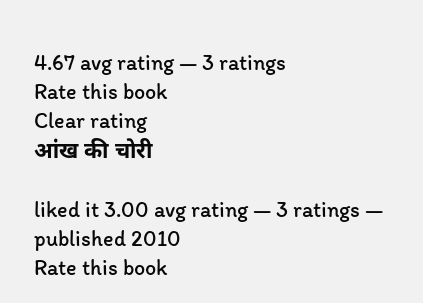4.67 avg rating — 3 ratings
Rate this book
Clear rating
आंख की चोरी

liked it 3.00 avg rating — 3 ratings — published 2010
Rate this book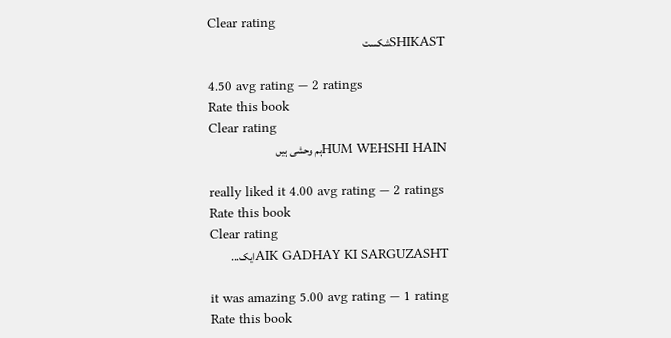Clear rating
SHIKASTشکست

4.50 avg rating — 2 ratings
Rate this book
Clear rating
HUM WEHSHI HAINہم وحشی ہیں

really liked it 4.00 avg rating — 2 ratings
Rate this book
Clear rating
AIK GADHAY KI SARGUZASHTایک...

it was amazing 5.00 avg rating — 1 rating
Rate this book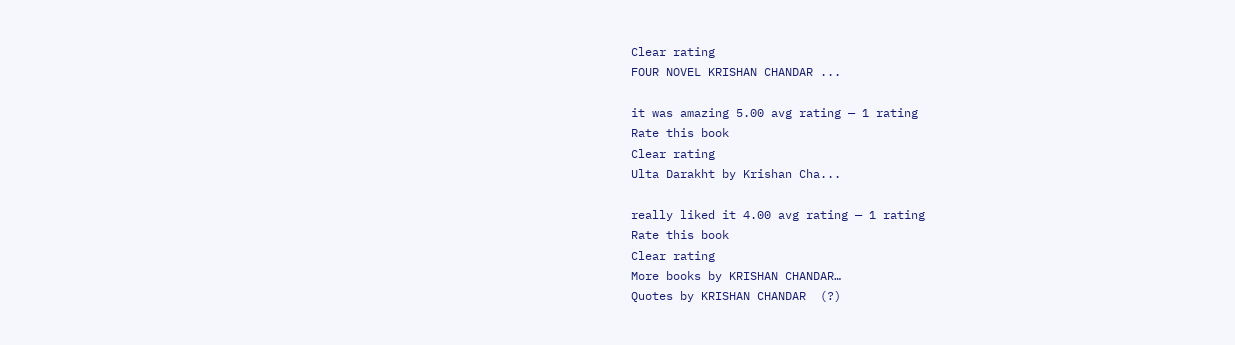Clear rating
FOUR NOVEL KRISHAN CHANDAR ...

it was amazing 5.00 avg rating — 1 rating
Rate this book
Clear rating
Ulta Darakht by Krishan Cha...

really liked it 4.00 avg rating — 1 rating
Rate this book
Clear rating
More books by KRISHAN CHANDAR…
Quotes by KRISHAN CHANDAR  (?)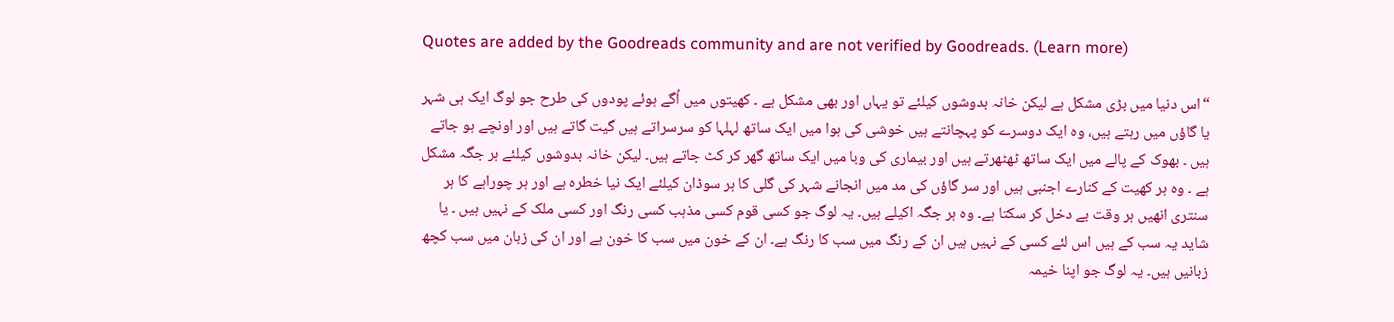Quotes are added by the Goodreads community and are not verified by Goodreads. (Learn more)

“اس دنیا میں بڑی مشکل ہے لیکن خانہ بدوشوں کیلئے تو یہاں اور بھی مشکل ہے ۔ کھیتوں میں اُگے ہوئے پودوں کی طرح جو لوگ ایک ہی شہر یا گاؤں میں رہتے ہیں، وہ ایک دوسرے کو پہچانتے ہیں خوشی کی ہوا میں ایک ساتھ لہلہا کو سرسراتے ہیں گیت گاتے ہیں اور اونچے ہو جاتے ہیں ۔ بھوک کے پالے میں ایک ساتھ ٹھٹھرتے ہیں اور بیماری کی وبا میں ایک ساتھ گھر کر کٹ جاتے ہیں۔ لیکن خانہ بدوشوں کیلئے ہر جگہ مشکل ہے ۔ وہ ہر کھیت کے کنارے اجنبی ہیں اور سر گاؤں کی مد میں انجانے شہر کی گلی کا ہر سوڈان کیلئے ایک نیا خطرہ ہے اور ہر چوراہے کا ہر سنتری انھیں ہر وقت بے دخل کر سکتا ہے۔ وہ ہر جگہ اکیلے ہیں۔ یہ لوگ جو کسی قوم کسی مذہب کسی رنگ اور کسی ملک کے نہیں ہیں ۔ یا شاید یہ سب کے ہیں اس لئے کسی کے نہیں ہیں ان کے رنگ میں سب کا رنگ ہے۔ ان کے خون میں سب کا خون ہے اور ان کی زبان میں سب کچھ زبانیں ہیں۔ یہ لوگ جو اپنا خیمہ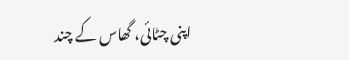اپنی چٹائی، گھاس کے چند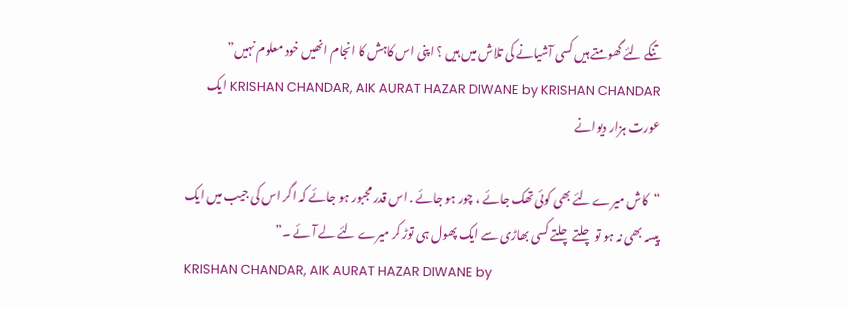تنکے لئے گھومتے ہیں کسی آشیانے کی تلاش میں ہیں ؟ اپنی اس کاہش کا انجام انھیں خود معلوم نہیں”
KRISHAN CHANDAR, AIK AURAT HAZAR DIWANE by KRISHAN CHANDAR ایک عورت ہزار دیوانے

“کاش میرے لئے بھی کوئی تھک جائے ، چور ہو جائے . اس قدر مجبور ہو جائے کہ اگر اس کی جیب میں ایک پیسہ بھی نہ ہو تو چلتے چلتے کسی بھاڑی سے ایک پھول ہی توڑ کر میرے لئے لے آئے ۔”
KRISHAN CHANDAR, AIK AURAT HAZAR DIWANE by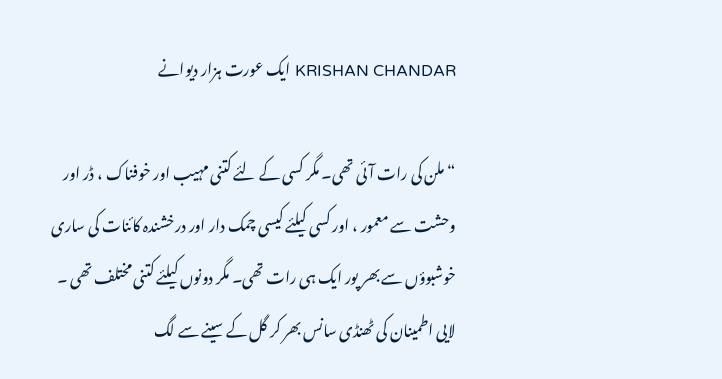KRISHAN CHANDAR ایک عورت ہزار دیوانے

“ملن کی رات آئی تھی۔ مگر کسی کے لئے کتنی مہیب اور خوفناک ، ڈر اور وحشت سے معمور ، اور کسی کیلئے کیسی چمک دار اور درخشندہ کائنات کی ساری خوشبوؤں سے بھر پور ایک ہی رات تھی۔ مگر دونوں کیلئے کتنی مختلف تھی ۔ لایی اطمینان کی ٹھنڈی سانس بھر کر گل کے سینے سے لگ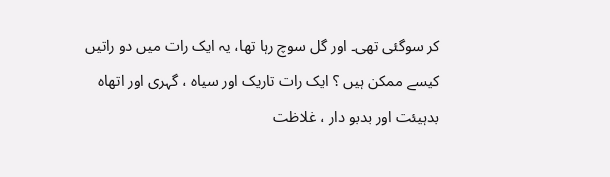کر سوگئی تھی۔ اور گل سوچ رہا تھا، یہ ایک رات میں دو راتیں کیسے ممکن ہیں ؟ ایک رات تاریک اور سیاہ ، گہری اور اتھاہ بدہیئت اور بدبو دار ، غلاظت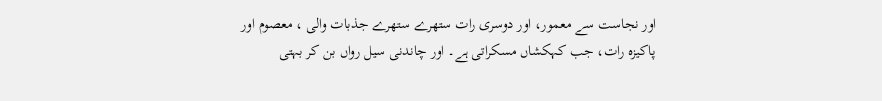اور نجاست سے معمور، اور دوسری رات ستھرے ستھرے جذبات والی ، معصوم اور پاکیزہ رات، جب کہکشاں مسکراتی ہے۔ اور چاندنی سیل رواں بن کر بہتی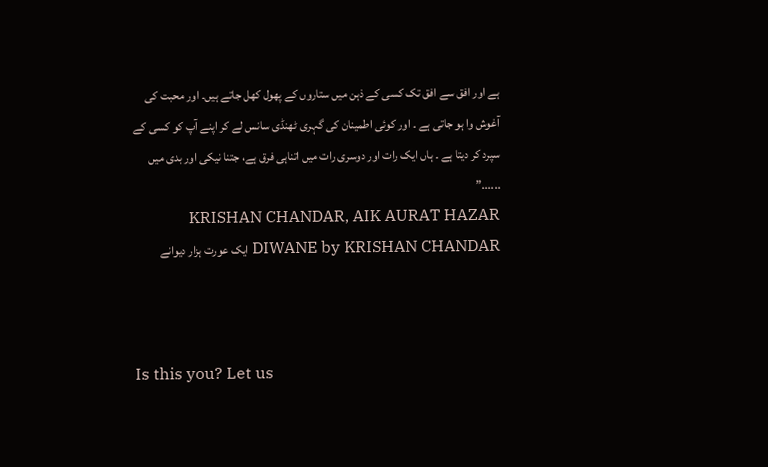ہے اور افق سے افق تک کسی کے ذہن میں ستاروں کے پھول کھل جاتے ہیں۔ اور محبت کی آغوش وا ہو جاتی ہے ۔ اور کوئی اطمینان کی گہری ٹھنڈی سانس لے کر اپنے آپ کو کسی کے سپرد کر دیتا ہے ۔ ہاں ایک رات اور دوسری رات میں اتناہی فرق ہے، جتنا نیکی اور بدی میں ......”
KRISHAN CHANDAR, AIK AURAT HAZAR DIWANE by KRISHAN CHANDAR ایک عورت ہزار دیوانے



Is this you? Let us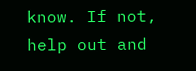know. If not, help out and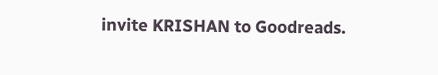invite KRISHAN to Goodreads.